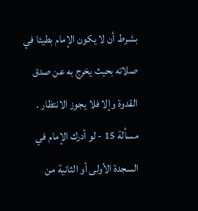بشرط أن لا يكون الإمام بطيئا في صلاته بحيث يخرج به عن صدق
القدوة وإلا فلا يجوز الانتظار .
مسألة 15 - لو أدرك الإمام في السجدة الأولى أو الثانية من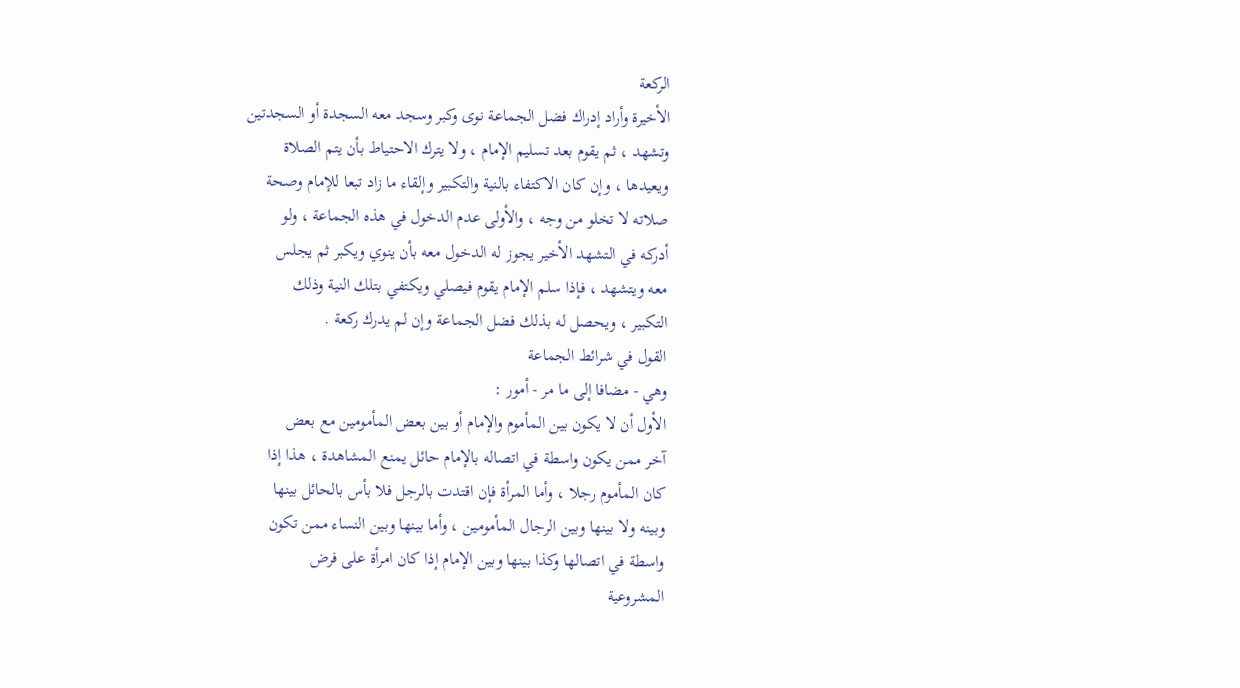الركعة
الأخيرة وأراد إدراك فضل الجماعة نوى وكبر وسجد معه السجدة أو السجدتين
وتشهد ، ثم يقوم بعد تسليم الإمام ، ولا يترك الاحتياط بأن يتم الصلاة
ويعيدها ، وإن كان الاكتفاء بالنية والتكبير وإلقاء ما زاد تبعا للإمام وصحة
صلاته لا تخلو من وجه ، والأولى عدم الدخول في هذه الجماعة ، ولو
أدركه في التشهد الأخير يجوز له الدخول معه بأن ينوي ويكبر ثم يجلس
معه ويتشهد ، فإذا سلم الإمام يقوم فيصلي ويكتفي بتلك النية وذلك
التكبير ، ويحصل له بذلك فضل الجماعة وإن لم يدرك ركعة .
القول في شرائط الجماعة
وهي - مضافا إلى ما مر - أمور :
الأول أن لا يكون بين المأموم والإمام أو بين بعض المأمومين مع بعض
آخر ممن يكون واسطة في اتصاله بالإمام حائل يمنع المشاهدة ، هذا إذا
كان المأموم رجلا ، وأما المرأة فإن اقتدت بالرجل فلا بأس بالحائل بينها
وبينه ولا بينها وبين الرجال المأمومين ، وأما بينها وبين النساء ممن تكون
واسطة في اتصالها وكذا بينها وبين الإمام إذا كان امرأة على فرض
المشروعية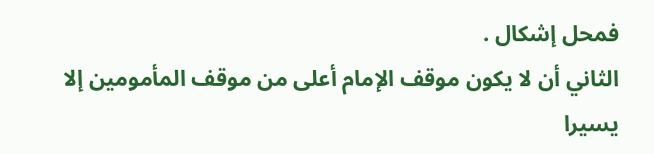فمحل إشكال .
الثاني أن لا يكون موقف الإمام أعلى من موقف المأمومين إلا يسيرا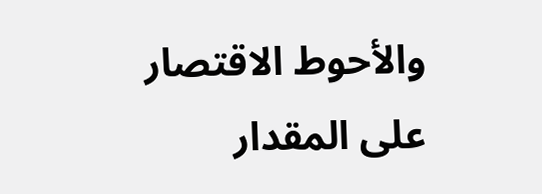والأحوط الاقتصار على المقدار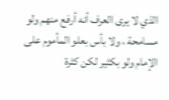الذي لا يرى العرف أنه أرفع منهم ولو
مسامحة ، ولا بأس بعلو المأموم على الإمام ولو بكثير لكن كثرة